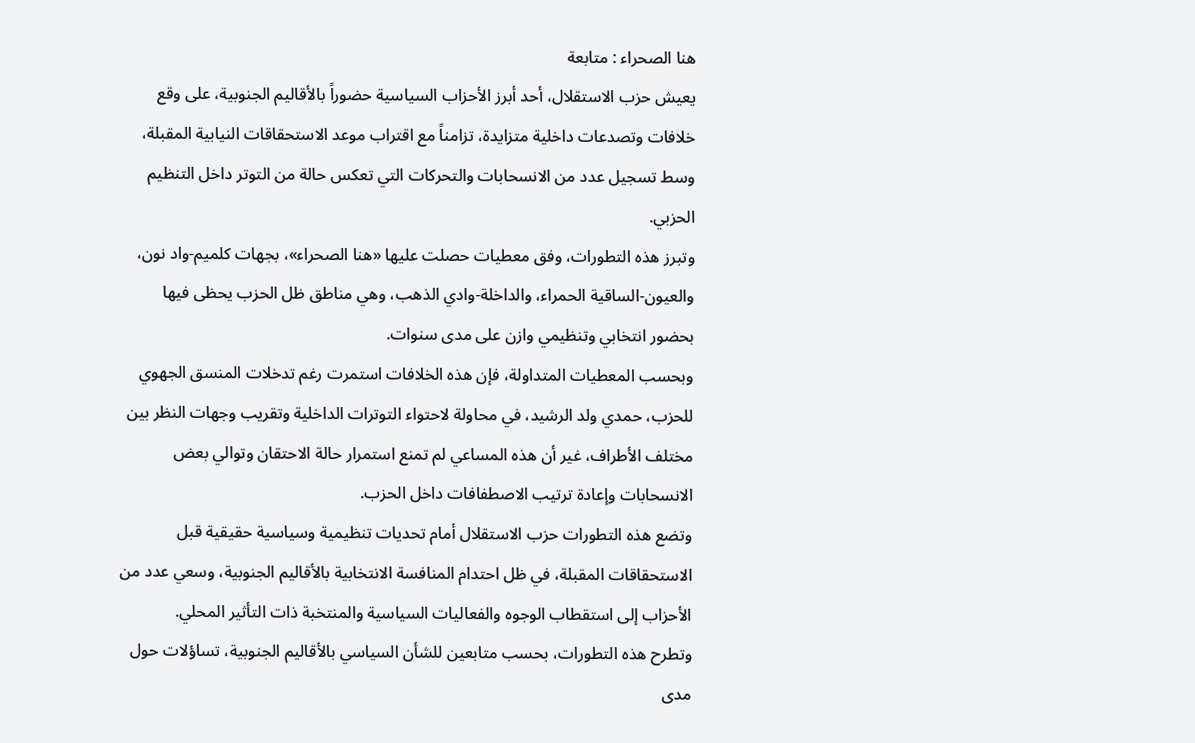هنا الصحراء : متابعة
يعيش حزب الاستقلال، أحد أبرز الأحزاب السياسية حضوراً بالأقاليم الجنوبية، على وقع خلافات وتصدعات داخلية متزايدة، تزامناً مع اقتراب موعد الاستحقاقات النيابية المقبلة، وسط تسجيل عدد من الانسحابات والتحركات التي تعكس حالة من التوتر داخل التنظيم الحزبي.
وتبرز هذه التطورات، وفق معطيات حصلت عليها «هنا الصحراء»، بجهات كلميم-واد نون، والعيون-الساقية الحمراء، والداخلة-وادي الذهب، وهي مناطق ظل الحزب يحظى فيها بحضور انتخابي وتنظيمي وازن على مدى سنوات.
وبحسب المعطيات المتداولة، فإن هذه الخلافات استمرت رغم تدخلات المنسق الجهوي للحزب، حمدي ولد الرشيد، في محاولة لاحتواء التوترات الداخلية وتقريب وجهات النظر بين مختلف الأطراف، غير أن هذه المساعي لم تمنع استمرار حالة الاحتقان وتوالي بعض الانسحابات وإعادة ترتيب الاصطفافات داخل الحزب.
وتضع هذه التطورات حزب الاستقلال أمام تحديات تنظيمية وسياسية حقيقية قبل الاستحقاقات المقبلة، في ظل احتدام المنافسة الانتخابية بالأقاليم الجنوبية، وسعي عدد من الأحزاب إلى استقطاب الوجوه والفعاليات السياسية والمنتخبة ذات التأثير المحلي.
وتطرح هذه التطورات، بحسب متابعين للشأن السياسي بالأقاليم الجنوبية، تساؤلات حول مدى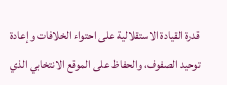قدرة القيادة الاستقلالية على احتواء الخلافات وإعادة توحيد الصفوف، والحفاظ على الموقع الانتخابي الذي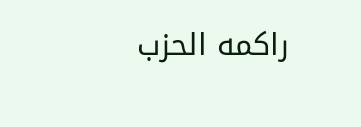راكمه الحزب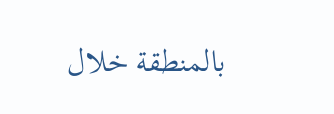بالمنطقة خلال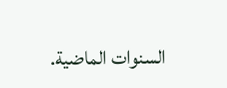السنوات الماضية.